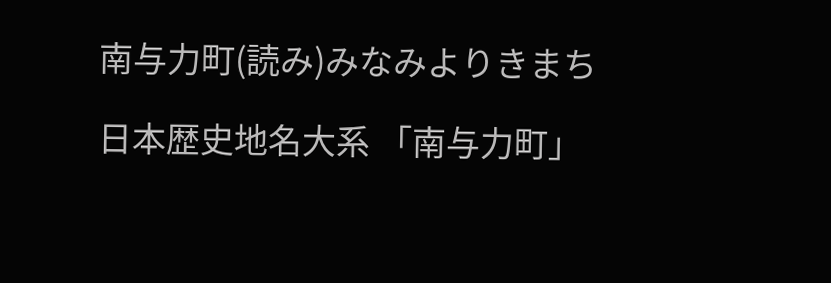南与力町(読み)みなみよりきまち

日本歴史地名大系 「南与力町」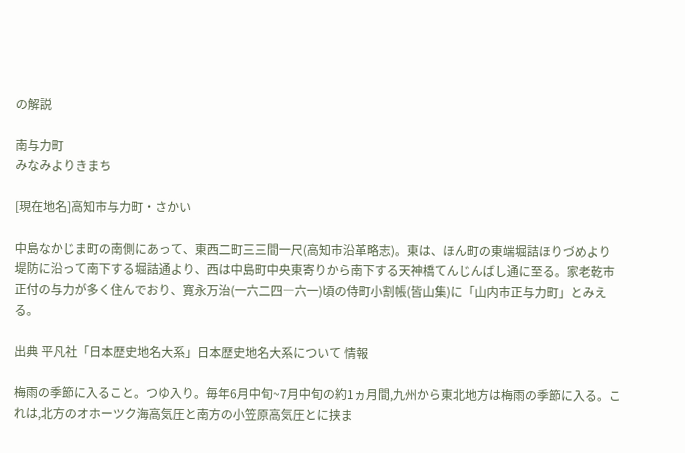の解説

南与力町
みなみよりきまち

[現在地名]高知市与力町・さかい

中島なかじま町の南側にあって、東西二町三三間一尺(高知市沿革略志)。東は、ほん町の東端堀詰ほりづめより堤防に沿って南下する堀詰通より、西は中島町中央東寄りから南下する天神橋てんじんばし通に至る。家老乾市正付の与力が多く住んでおり、寛永万治(一六二四―六一)頃の侍町小割帳(皆山集)に「山内市正与力町」とみえる。

出典 平凡社「日本歴史地名大系」日本歴史地名大系について 情報

梅雨の季節に入ること。つゆ入り。毎年6月中旬~7月中旬の約1ヵ月間,九州から東北地方は梅雨の季節に入る。これは,北方のオホーツク海高気圧と南方の小笠原高気圧とに挟ま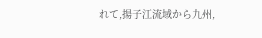れて,揚子江流域から九州,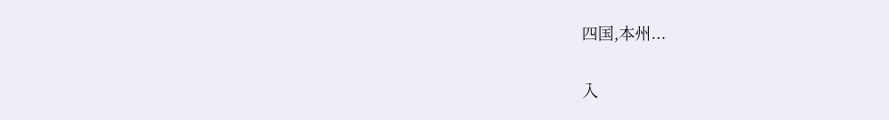四国,本州...

入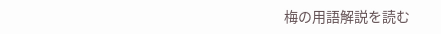梅の用語解説を読む